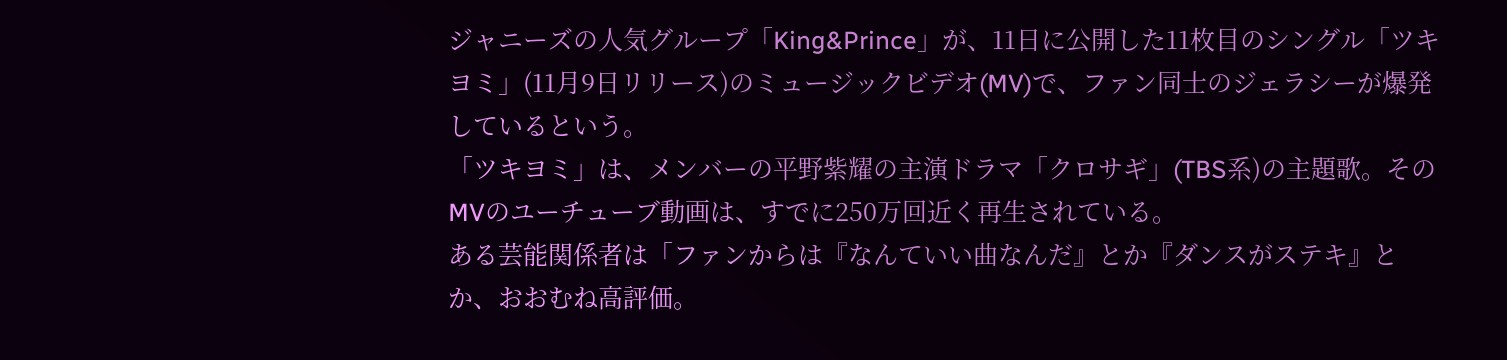ジャニーズの人気グループ「King&Prince」が、11日に公開した11枚目のシングル「ツキヨミ」(11月9日リリース)のミュージックビデオ(MV)で、ファン同士のジェラシーが爆発しているという。
「ツキヨミ」は、メンバーの平野紫耀の主演ドラマ「クロサギ」(TBS系)の主題歌。そのMVのユーチューブ動画は、すでに250万回近く再生されている。
ある芸能関係者は「ファンからは『なんていい曲なんだ』とか『ダンスがステキ』とか、おおむね高評価。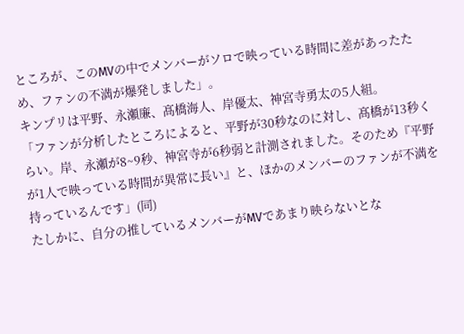ところが、このMVの中でメンバーがソロで映っている時間に差があったため、ファンの不満が爆発しました」。
キンプリは平野、永瀬廉、髙橋海人、岸優太、神宮寺勇太の5人組。
「ファンが分析したところによると、平野が30秒なのに対し、髙橋が13秒くらい。岸、永瀬が8~9秒、神宮寺が6秒弱と計測されました。そのため『平野が1人で映っている時間が異常に長い』と、ほかのメンバーのファンが不満を持っているんです」(同)
たしかに、自分の推しているメンバーがMVであまり映らないとな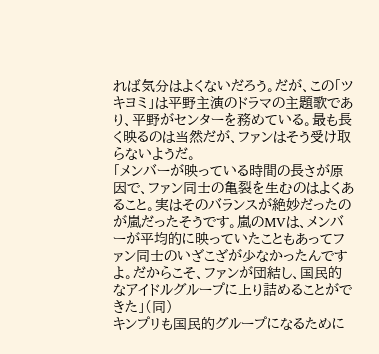れば気分はよくないだろう。だが、この「ツキヨミ」は平野主演のドラマの主題歌であり、平野がセンターを務めている。最も長く映るのは当然だが、ファンはそう受け取らないようだ。
「メンバーが映っている時間の長さが原因で、ファン同士の亀裂を生むのはよくあること。実はそのバランスが絶妙だったのが嵐だったそうです。嵐のMVは、メンバーが平均的に映っていたこともあってファン同士のいざこざが少なかったんですよ。だからこそ、ファンが団結し、国民的なアイドルグループに上り詰めることができた」(同)
キンプリも国民的グループになるために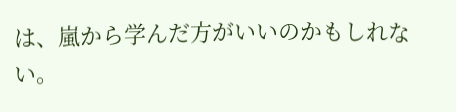は、嵐から学んだ方がいいのかもしれない。